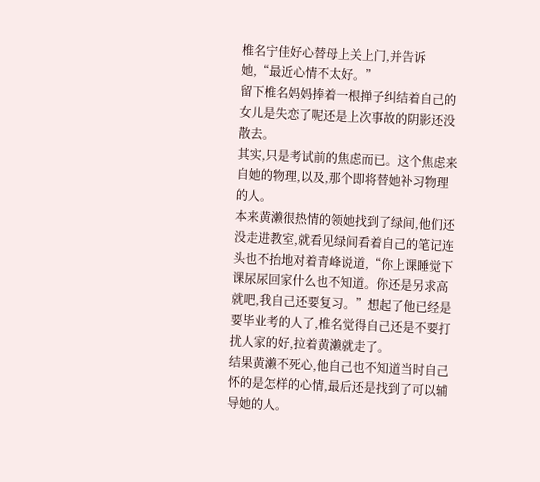椎名宁佳好心替母上关上门,并告诉她,“最近心情不太好。”
留下椎名妈妈捧着一根掸子纠结着自己的女儿是失恋了呢还是上次事故的阴影还没散去。
其实,只是考试前的焦虑而已。这个焦虑来自她的物理,以及,那个即将替她补习物理的人。
本来黄濑很热情的领她找到了绿间,他们还没走进教室,就看见绿间看着自己的笔记连头也不抬地对着青峰说道,“你上课睡觉下课尿尿回家什么也不知道。你还是另求高就吧,我自己还要复习。”想起了他已经是要毕业考的人了,椎名觉得自己还是不要打扰人家的好,拉着黄濑就走了。
结果黄濑不死心,他自己也不知道当时自己怀的是怎样的心情,最后还是找到了可以辅导她的人。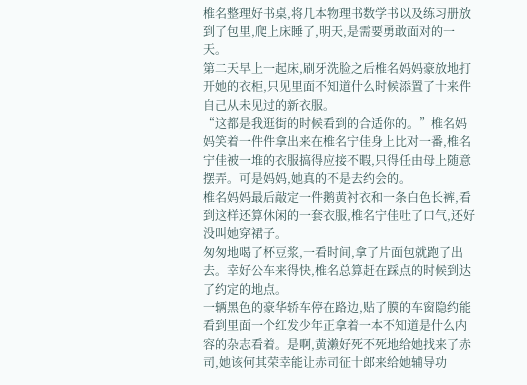椎名整理好书桌,将几本物理书数学书以及练习册放到了包里,爬上床睡了,明天,是需要勇敢面对的一天。
第二天早上一起床,刷牙洗脸之后椎名妈妈豪放地打开她的衣柜,只见里面不知道什么时候添置了十来件自己从未见过的新衣服。
“这都是我逛街的时候看到的合适你的。”椎名妈妈笑着一件件拿出来在椎名宁佳身上比对一番,椎名宁佳被一堆的衣服搞得应接不暇,只得任由母上随意摆弄。可是妈妈,她真的不是去约会的。
椎名妈妈最后敲定一件鹅黄衬衣和一条白色长裤,看到这样还算休闲的一套衣服,椎名宁佳吐了口气,还好没叫她穿裙子。
匆匆地喝了杯豆浆,一看时间,拿了片面包就跑了出去。幸好公车来得快,椎名总算赶在踩点的时候到达了约定的地点。
一辆黑色的豪华轿车停在路边,贴了膜的车窗隐约能看到里面一个红发少年正拿着一本不知道是什么内容的杂志看着。是啊,黄濑好死不死地给她找来了赤司,她该何其荣幸能让赤司征十郎来给她辅导功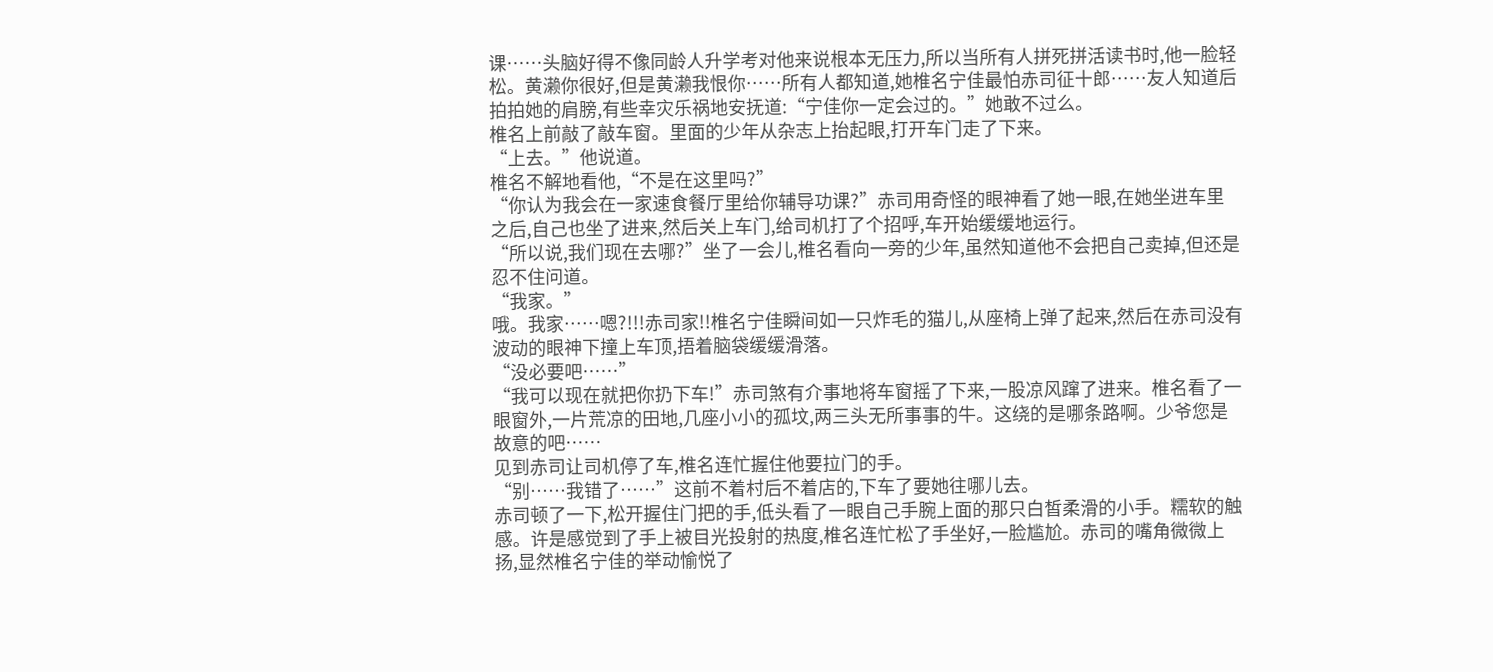课……头脑好得不像同龄人升学考对他来说根本无压力,所以当所有人拼死拼活读书时,他一脸轻松。黄濑你很好,但是黄濑我恨你……所有人都知道,她椎名宁佳最怕赤司征十郎……友人知道后拍拍她的肩膀,有些幸灾乐祸地安抚道:“宁佳你一定会过的。”她敢不过么。
椎名上前敲了敲车窗。里面的少年从杂志上抬起眼,打开车门走了下来。
“上去。”他说道。
椎名不解地看他,“不是在这里吗?”
“你认为我会在一家速食餐厅里给你辅导功课?”赤司用奇怪的眼神看了她一眼,在她坐进车里之后,自己也坐了进来,然后关上车门,给司机打了个招呼,车开始缓缓地运行。
“所以说,我们现在去哪?”坐了一会儿,椎名看向一旁的少年,虽然知道他不会把自己卖掉,但还是忍不住问道。
“我家。”
哦。我家……嗯?!!!赤司家!!椎名宁佳瞬间如一只炸毛的猫儿,从座椅上弹了起来,然后在赤司没有波动的眼神下撞上车顶,捂着脑袋缓缓滑落。
“没必要吧……”
“我可以现在就把你扔下车!”赤司煞有介事地将车窗摇了下来,一股凉风蹿了进来。椎名看了一眼窗外,一片荒凉的田地,几座小小的孤坟,两三头无所事事的牛。这绕的是哪条路啊。少爷您是故意的吧……
见到赤司让司机停了车,椎名连忙握住他要拉门的手。
“别……我错了……”这前不着村后不着店的,下车了要她往哪儿去。
赤司顿了一下,松开握住门把的手,低头看了一眼自己手腕上面的那只白皙柔滑的小手。糯软的触感。许是感觉到了手上被目光投射的热度,椎名连忙松了手坐好,一脸尴尬。赤司的嘴角微微上扬,显然椎名宁佳的举动愉悦了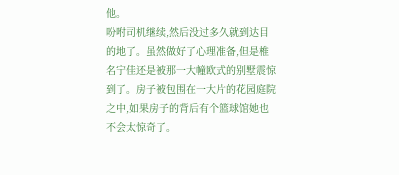他。
吩咐司机继续,然后没过多久就到达目的地了。虽然做好了心理准备,但是椎名宁佳还是被那一大幢欧式的别墅震惊到了。房子被包围在一大片的花园庭院之中,如果房子的背后有个篮球馆她也不会太惊奇了。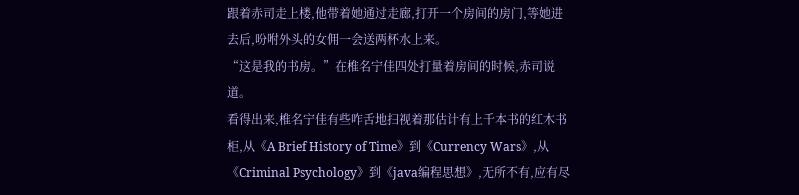跟着赤司走上楼,他带着她通过走廊,打开一个房间的房门,等她进去后,吩咐外头的女佣一会送两杯水上来。
“这是我的书房。”在椎名宁佳四处打量着房间的时候,赤司说道。
看得出来,椎名宁佳有些咋舌地扫视着那估计有上千本书的红木书柜,从《A Brief History of Time》到《Currency Wars》,从《Criminal Psychology》到《java编程思想》,无所不有,应有尽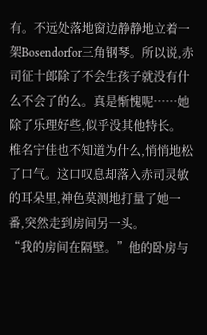有。不远处落地窗边静静地立着一架Bosendorfor三角钢琴。所以说,赤司征十郎除了不会生孩子就没有什么不会了的么。真是惭愧呢……她除了乐理好些,似乎没其他特长。
椎名宁佳也不知道为什么,悄悄地松了口气。这口叹息却落入赤司灵敏的耳朵里,神色莫测地打量了她一番,突然走到房间另一头。
“我的房间在隔壁。”他的卧房与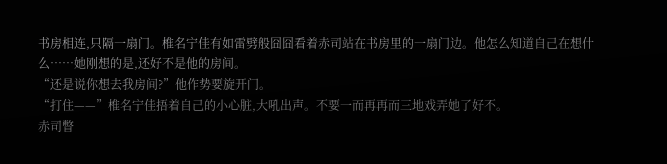书房相连,只隔一扇门。椎名宁佳有如雷劈般囧囧看着赤司站在书房里的一扇门边。他怎么知道自己在想什么……她刚想的是,还好不是他的房间。
“还是说你想去我房间?”他作势要旋开门。
“打住——”椎名宁佳捂着自己的小心脏,大吼出声。不要一而再再而三地戏弄她了好不。
赤司瞥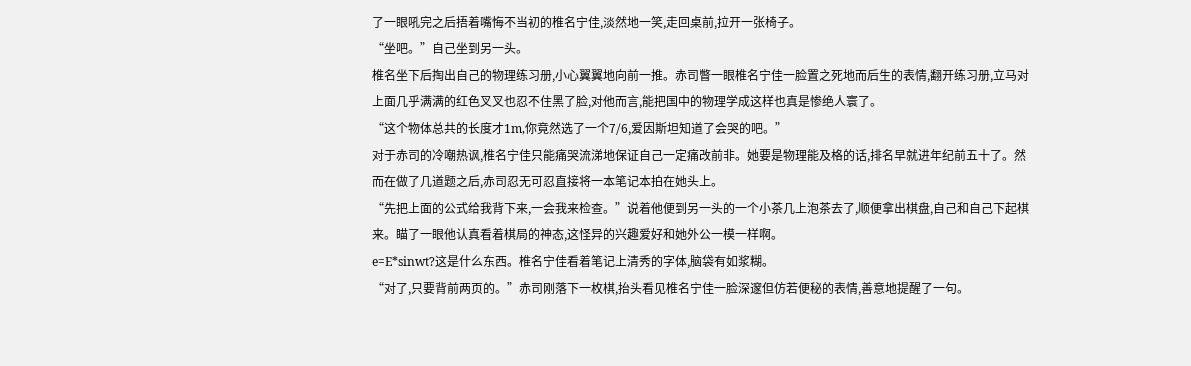了一眼吼完之后捂着嘴悔不当初的椎名宁佳,淡然地一笑,走回桌前,拉开一张椅子。
“坐吧。”自己坐到另一头。
椎名坐下后掏出自己的物理练习册,小心翼翼地向前一推。赤司瞥一眼椎名宁佳一脸置之死地而后生的表情,翻开练习册,立马对上面几乎满满的红色叉叉也忍不住黑了脸,对他而言,能把国中的物理学成这样也真是惨绝人寰了。
“这个物体总共的长度才1m,你竟然选了一个7/6,爱因斯坦知道了会哭的吧。”
对于赤司的冷嘲热讽,椎名宁佳只能痛哭流涕地保证自己一定痛改前非。她要是物理能及格的话,排名早就进年纪前五十了。然而在做了几道题之后,赤司忍无可忍直接将一本笔记本拍在她头上。
“先把上面的公式给我背下来,一会我来检查。”说着他便到另一头的一个小茶几上泡茶去了,顺便拿出棋盘,自己和自己下起棋来。瞄了一眼他认真看着棋局的神态,这怪异的兴趣爱好和她外公一模一样啊。
e=E*sinwt?这是什么东西。椎名宁佳看着笔记上清秀的字体,脑袋有如浆糊。
“对了,只要背前两页的。”赤司刚落下一枚棋,抬头看见椎名宁佳一脸深邃但仿若便秘的表情,善意地提醒了一句。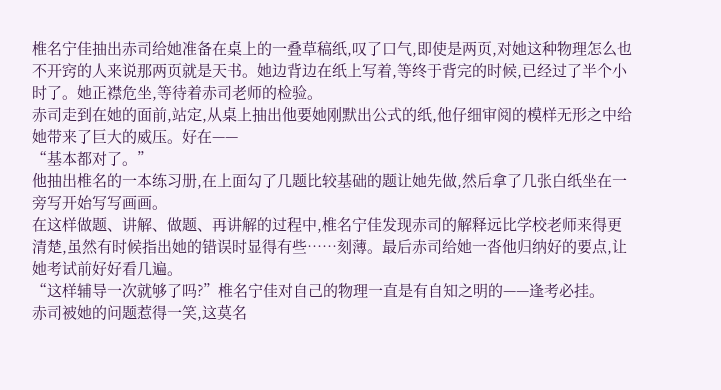椎名宁佳抽出赤司给她准备在桌上的一叠草稿纸,叹了口气,即使是两页,对她这种物理怎么也不开窍的人来说那两页就是天书。她边背边在纸上写着,等终于背完的时候,已经过了半个小时了。她正襟危坐,等待着赤司老师的检验。
赤司走到在她的面前,站定,从桌上抽出他要她刚默出公式的纸,他仔细审阅的模样无形之中给她带来了巨大的威压。好在——
“基本都对了。”
他抽出椎名的一本练习册,在上面勾了几题比较基础的题让她先做,然后拿了几张白纸坐在一旁写开始写写画画。
在这样做题、讲解、做题、再讲解的过程中,椎名宁佳发现赤司的解释远比学校老师来得更清楚,虽然有时候指出她的错误时显得有些……刻薄。最后赤司给她一沓他归纳好的要点,让她考试前好好看几遍。
“这样辅导一次就够了吗?”椎名宁佳对自己的物理一直是有自知之明的——逢考必挂。
赤司被她的问题惹得一笑,这莫名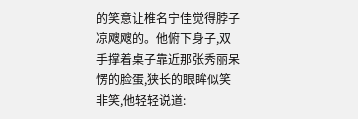的笑意让椎名宁佳觉得脖子凉飕飕的。他俯下身子,双手撑着桌子靠近那张秀丽呆愣的脸蛋,狭长的眼眸似笑非笑,他轻轻说道: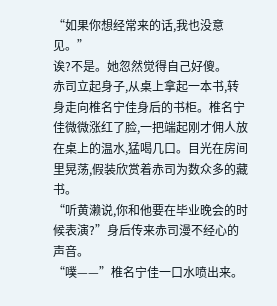“如果你想经常来的话,我也没意见。”
诶?不是。她忽然觉得自己好傻。
赤司立起身子,从桌上拿起一本书,转身走向椎名宁佳身后的书柜。椎名宁佳微微涨红了脸,一把端起刚才佣人放在桌上的温水,猛喝几口。目光在房间里晃荡,假装欣赏着赤司为数众多的藏书。
“听黄濑说,你和他要在毕业晚会的时候表演?”身后传来赤司漫不经心的声音。
“噗——”椎名宁佳一口水喷出来。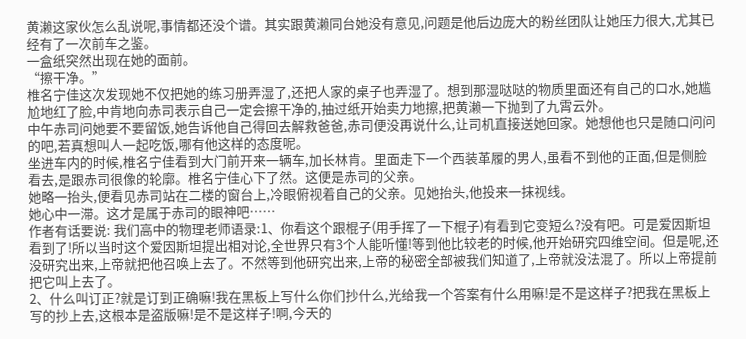黄濑这家伙怎么乱说呢,事情都还没个谱。其实跟黄濑同台她没有意见,问题是他后边庞大的粉丝团队让她压力很大,尤其已经有了一次前车之鉴。
一盒纸突然出现在她的面前。
“擦干净。”
椎名宁佳这次发现她不仅把她的练习册弄湿了,还把人家的桌子也弄湿了。想到那湿哒哒的物质里面还有自己的口水,她尴尬地红了脸,中肯地向赤司表示自己一定会擦干净的,抽过纸开始卖力地擦,把黄濑一下抛到了九霄云外。
中午赤司问她要不要留饭,她告诉他自己得回去解救爸爸,赤司便没再说什么,让司机直接送她回家。她想他也只是随口问问的吧,若真想叫人一起吃饭,哪有他这样的态度呢。
坐进车内的时候,椎名宁佳看到大门前开来一辆车,加长林肯。里面走下一个西装革履的男人,虽看不到他的正面,但是侧脸看去,是跟赤司很像的轮廓。椎名宁佳心下了然。这便是赤司的父亲。
她略一抬头,便看见赤司站在二楼的窗台上,冷眼俯视着自己的父亲。见她抬头,他投来一抹视线。
她心中一滞。这才是属于赤司的眼神吧……
作者有话要说: 我们高中的物理老师语录:1、你看这个跟棍子(用手挥了一下棍子)有看到它变短么?没有吧。可是爱因斯坦看到了!所以当时这个爱因斯坦提出相对论,全世界只有3个人能听懂!等到他比较老的时候,他开始研究四维空间。但是呢,还没研究出来,上帝就把他召唤上去了。不然等到他研究出来,上帝的秘密全部被我们知道了,上帝就没法混了。所以上帝提前把它叫上去了。
2、什么叫订正?就是订到正确嘛!我在黑板上写什么你们抄什么,光给我一个答案有什么用嘛!是不是这样子?把我在黑板上写的抄上去,这根本是盗版嘛!是不是这样子!啊,今天的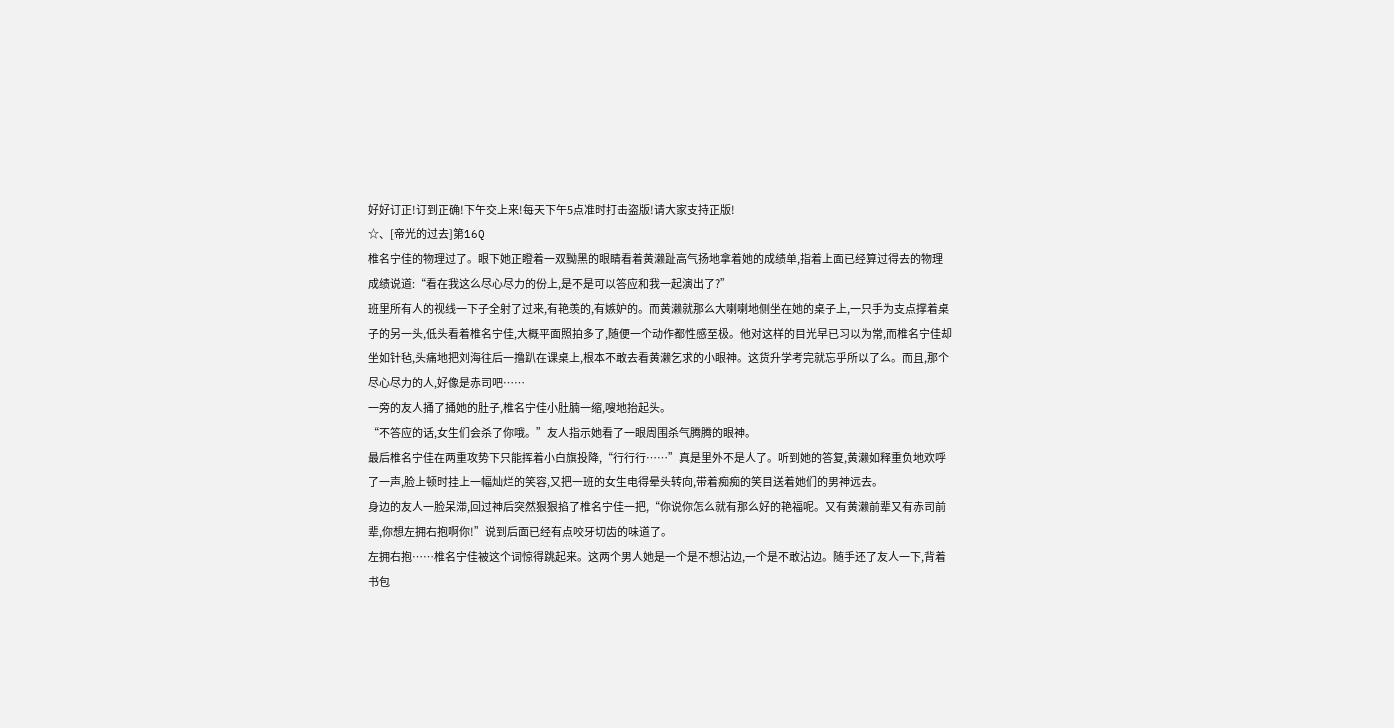好好订正!订到正确!下午交上来!每天下午5点准时打击盗版!请大家支持正版!
☆、[帝光的过去]第16Q
椎名宁佳的物理过了。眼下她正瞪着一双黝黑的眼睛看着黄濑趾高气扬地拿着她的成绩单,指着上面已经算过得去的物理成绩说道:“看在我这么尽心尽力的份上,是不是可以答应和我一起演出了?”
班里所有人的视线一下子全射了过来,有艳羡的,有嫉妒的。而黄濑就那么大喇喇地侧坐在她的桌子上,一只手为支点撑着桌子的另一头,低头看着椎名宁佳,大概平面照拍多了,随便一个动作都性感至极。他对这样的目光早已习以为常,而椎名宁佳却坐如针毡,头痛地把刘海往后一撸趴在课桌上,根本不敢去看黄濑乞求的小眼神。这货升学考完就忘乎所以了么。而且,那个尽心尽力的人,好像是赤司吧……
一旁的友人捅了捅她的肚子,椎名宁佳小肚腩一缩,嗖地抬起头。
“不答应的话,女生们会杀了你哦。”友人指示她看了一眼周围杀气腾腾的眼神。
最后椎名宁佳在两重攻势下只能挥着小白旗投降,“行行行……”真是里外不是人了。听到她的答复,黄濑如释重负地欢呼了一声,脸上顿时挂上一幅灿烂的笑容,又把一班的女生电得晕头转向,带着痴痴的笑目送着她们的男神远去。
身边的友人一脸呆滞,回过神后突然狠狠掐了椎名宁佳一把,“你说你怎么就有那么好的艳福呢。又有黄濑前辈又有赤司前辈,你想左拥右抱啊你!”说到后面已经有点咬牙切齿的味道了。
左拥右抱……椎名宁佳被这个词惊得跳起来。这两个男人她是一个是不想沾边,一个是不敢沾边。随手还了友人一下,背着书包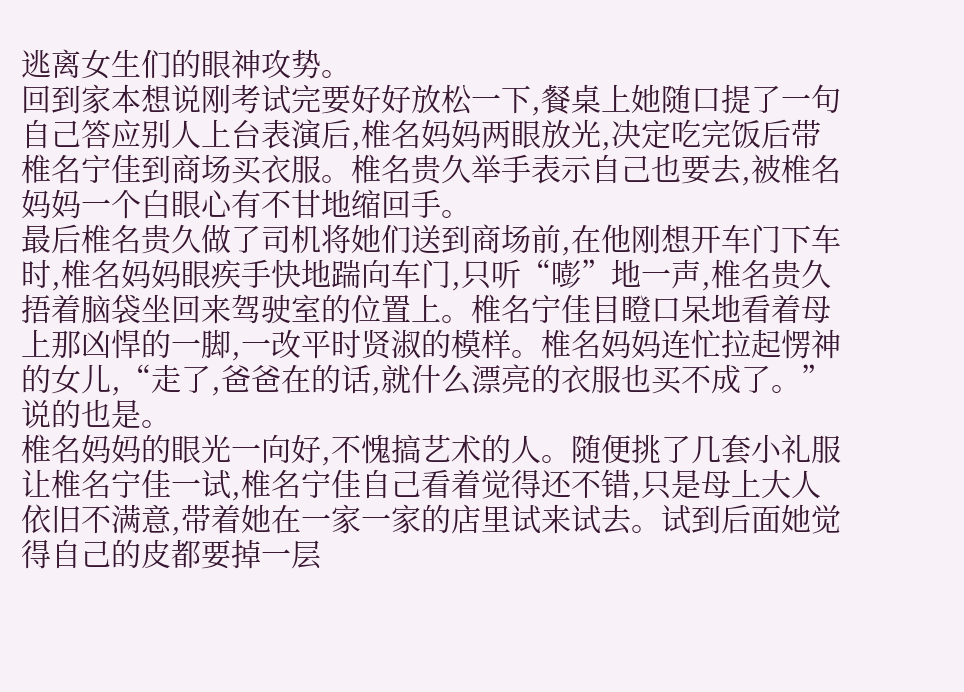逃离女生们的眼神攻势。
回到家本想说刚考试完要好好放松一下,餐桌上她随口提了一句自己答应别人上台表演后,椎名妈妈两眼放光,决定吃完饭后带椎名宁佳到商场买衣服。椎名贵久举手表示自己也要去,被椎名妈妈一个白眼心有不甘地缩回手。
最后椎名贵久做了司机将她们送到商场前,在他刚想开车门下车时,椎名妈妈眼疾手快地踹向车门,只听“嘭”地一声,椎名贵久捂着脑袋坐回来驾驶室的位置上。椎名宁佳目瞪口呆地看着母上那凶悍的一脚,一改平时贤淑的模样。椎名妈妈连忙拉起愣神的女儿,“走了,爸爸在的话,就什么漂亮的衣服也买不成了。”
说的也是。
椎名妈妈的眼光一向好,不愧搞艺术的人。随便挑了几套小礼服让椎名宁佳一试,椎名宁佳自己看着觉得还不错,只是母上大人依旧不满意,带着她在一家一家的店里试来试去。试到后面她觉得自己的皮都要掉一层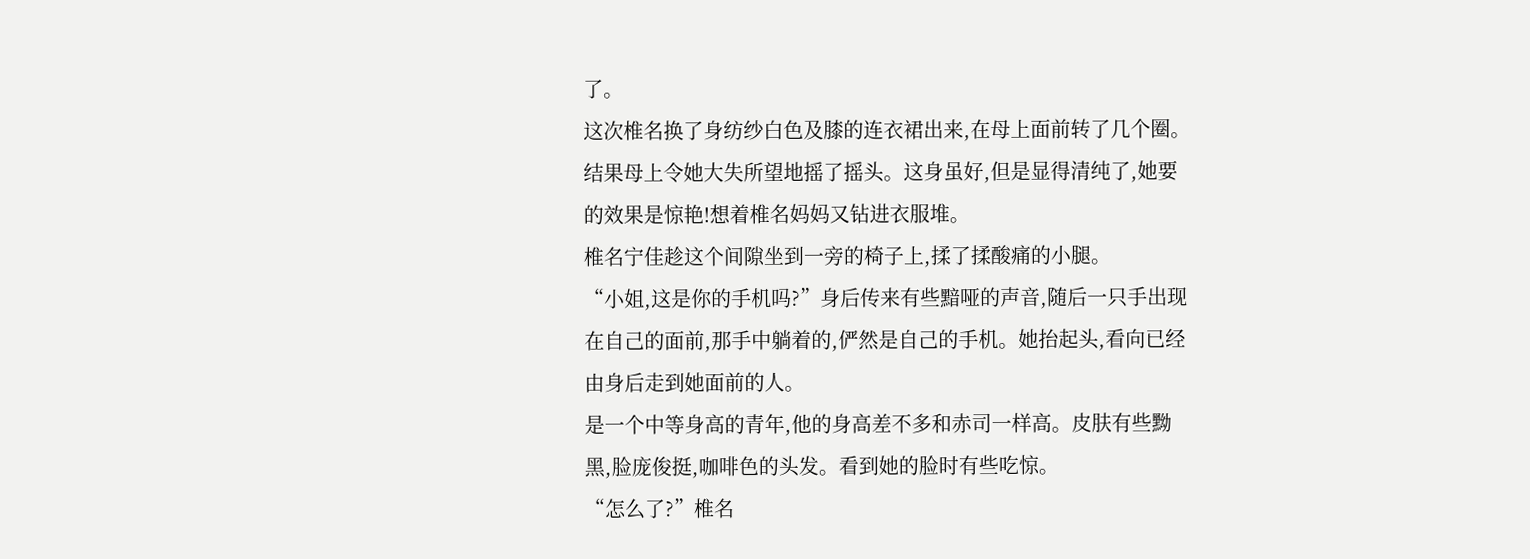了。
这次椎名换了身纺纱白色及膝的连衣裙出来,在母上面前转了几个圈。结果母上令她大失所望地摇了摇头。这身虽好,但是显得清纯了,她要的效果是惊艳!想着椎名妈妈又钻进衣服堆。
椎名宁佳趁这个间隙坐到一旁的椅子上,揉了揉酸痛的小腿。
“小姐,这是你的手机吗?”身后传来有些黯哑的声音,随后一只手出现在自己的面前,那手中躺着的,俨然是自己的手机。她抬起头,看向已经由身后走到她面前的人。
是一个中等身高的青年,他的身高差不多和赤司一样高。皮肤有些黝黑,脸庞俊挺,咖啡色的头发。看到她的脸时有些吃惊。
“怎么了?”椎名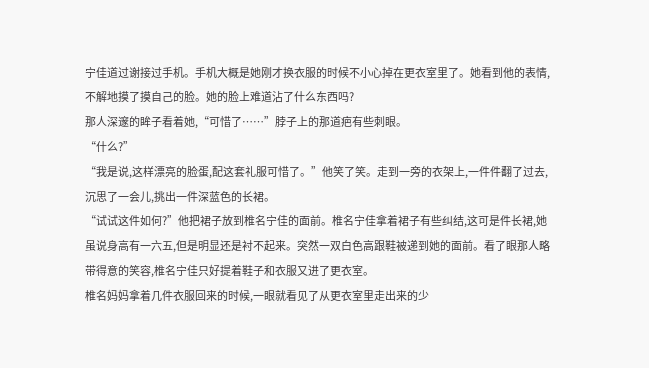宁佳道过谢接过手机。手机大概是她刚才换衣服的时候不小心掉在更衣室里了。她看到他的表情,不解地摸了摸自己的脸。她的脸上难道沾了什么东西吗?
那人深邃的眸子看着她,“可惜了……”脖子上的那道疤有些刺眼。
“什么?”
“我是说,这样漂亮的脸蛋,配这套礼服可惜了。”他笑了笑。走到一旁的衣架上,一件件翻了过去,沉思了一会儿,挑出一件深蓝色的长裙。
“试试这件如何?”他把裙子放到椎名宁佳的面前。椎名宁佳拿着裙子有些纠结,这可是件长裙,她虽说身高有一六五,但是明显还是衬不起来。突然一双白色高跟鞋被递到她的面前。看了眼那人略带得意的笑容,椎名宁佳只好提着鞋子和衣服又进了更衣室。
椎名妈妈拿着几件衣服回来的时候,一眼就看见了从更衣室里走出来的少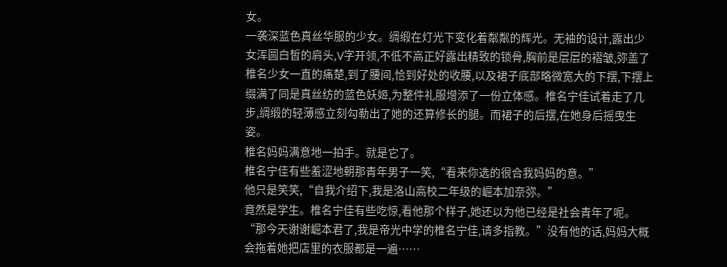女。
一袭深蓝色真丝华服的少女。绸缎在灯光下变化着粼粼的辉光。无袖的设计,露出少女浑圆白皙的肩头,V字开领,不低不高正好露出精致的锁骨,胸前是层层的褶皱,弥盖了椎名少女一直的痛楚,到了腰间,恰到好处的收腰,以及裙子底部略微宽大的下摆,下摆上缀满了同是真丝纺的蓝色妖姬,为整件礼服增添了一份立体感。椎名宁佳试着走了几步,绸缎的轻薄感立刻勾勒出了她的还算修长的腿。而裙子的后摆,在她身后摇曳生姿。
椎名妈妈满意地一拍手。就是它了。
椎名宁佳有些羞涩地朝那青年男子一笑,“看来你选的很合我妈妈的意。”
他只是笑笑,“自我介绍下,我是洛山高校二年级的崛本加奈弥。”
竟然是学生。椎名宁佳有些吃惊,看他那个样子,她还以为他已经是社会青年了呢。
“那今天谢谢崛本君了,我是帝光中学的椎名宁佳,请多指教。”没有他的话,妈妈大概会拖着她把店里的衣服都是一遍……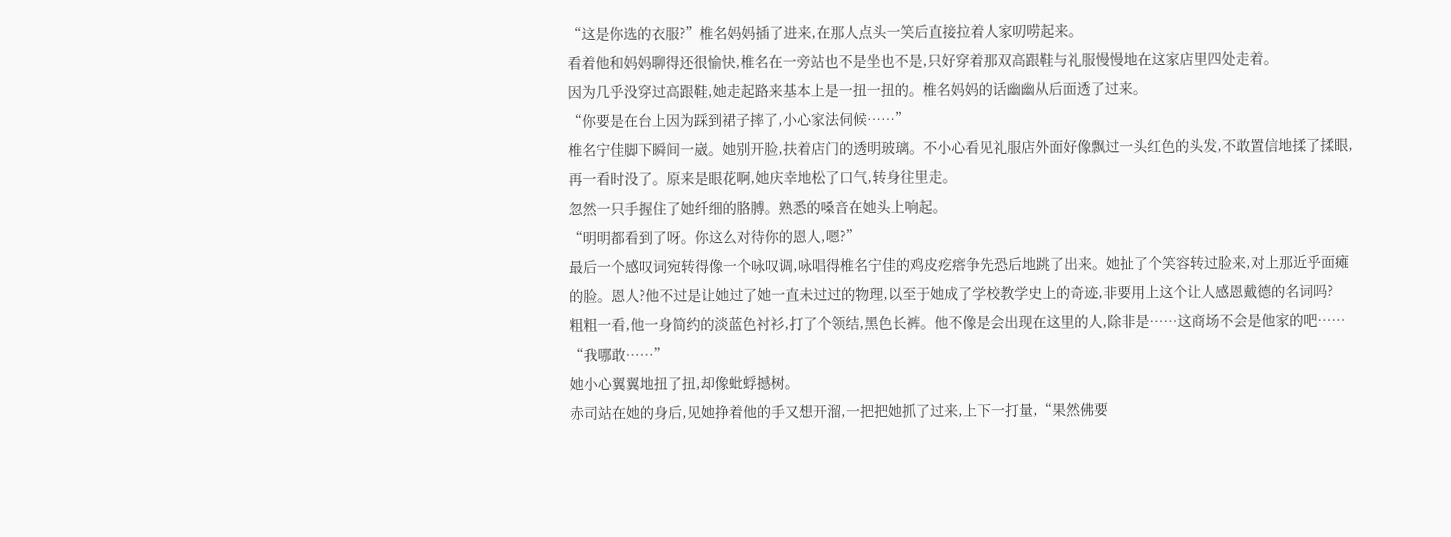“这是你选的衣服?”椎名妈妈插了进来,在那人点头一笑后直接拉着人家叨唠起来。
看着他和妈妈聊得还很愉快,椎名在一旁站也不是坐也不是,只好穿着那双高跟鞋与礼服慢慢地在这家店里四处走着。
因为几乎没穿过高跟鞋,她走起路来基本上是一扭一扭的。椎名妈妈的话幽幽从后面透了过来。
“你要是在台上因为踩到裙子摔了,小心家法伺候……”
椎名宁佳脚下瞬间一崴。她别开脸,扶着店门的透明玻璃。不小心看见礼服店外面好像飘过一头红色的头发,不敢置信地揉了揉眼,再一看时没了。原来是眼花啊,她庆幸地松了口气,转身往里走。
忽然一只手握住了她纤细的胳膊。熟悉的嗓音在她头上响起。
“明明都看到了呀。你这么对待你的恩人,嗯?”
最后一个感叹词宛转得像一个咏叹调,咏唱得椎名宁佳的鸡皮疙瘩争先恐后地跳了出来。她扯了个笑容转过脸来,对上那近乎面瘫的脸。恩人?他不过是让她过了她一直未过过的物理,以至于她成了学校教学史上的奇迹,非要用上这个让人感恩戴德的名词吗?
粗粗一看,他一身简约的淡蓝色衬衫,打了个领结,黑色长裤。他不像是会出现在这里的人,除非是……这商场不会是他家的吧……
“我哪敢……”
她小心翼翼地扭了扭,却像蚍蜉撼树。
赤司站在她的身后,见她挣着他的手又想开溜,一把把她抓了过来,上下一打量,“果然佛要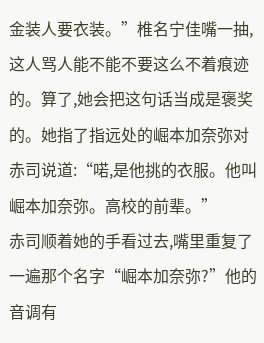金装人要衣装。”椎名宁佳嘴一抽,这人骂人能不能不要这么不着痕迹的。算了,她会把这句话当成是褒奖的。她指了指远处的崛本加奈弥对赤司说道:“喏,是他挑的衣服。他叫崛本加奈弥。高校的前辈。”
赤司顺着她的手看过去,嘴里重复了一遍那个名字“崛本加奈弥?”他的音调有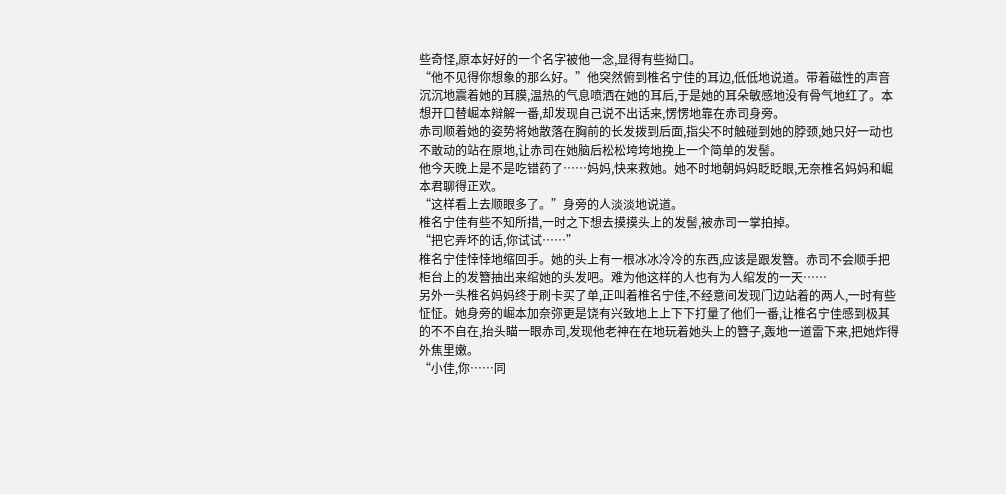些奇怪,原本好好的一个名字被他一念,显得有些拗口。
“他不见得你想象的那么好。”他突然俯到椎名宁佳的耳边,低低地说道。带着磁性的声音沉沉地震着她的耳膜,温热的气息喷洒在她的耳后,于是她的耳朵敏感地没有骨气地红了。本想开口替崛本辩解一番,却发现自己说不出话来,愣愣地靠在赤司身旁。
赤司顺着她的姿势将她散落在胸前的长发拨到后面,指尖不时触碰到她的脖颈,她只好一动也不敢动的站在原地,让赤司在她脑后松松垮垮地挽上一个简单的发髻。
他今天晚上是不是吃错药了……妈妈,快来救她。她不时地朝妈妈眨眨眼,无奈椎名妈妈和崛本君聊得正欢。
“这样看上去顺眼多了。”身旁的人淡淡地说道。
椎名宁佳有些不知所措,一时之下想去摸摸头上的发髻,被赤司一掌拍掉。
“把它弄坏的话,你试试……”
椎名宁佳悻悻地缩回手。她的头上有一根冰冰冷冷的东西,应该是跟发簪。赤司不会顺手把柜台上的发簪抽出来绾她的头发吧。难为他这样的人也有为人绾发的一天……
另外一头椎名妈妈终于刷卡买了单,正叫着椎名宁佳,不经意间发现门边站着的两人,一时有些怔怔。她身旁的崛本加奈弥更是饶有兴致地上上下下打量了他们一番,让椎名宁佳感到极其的不不自在,抬头瞄一眼赤司,发现他老神在在地玩着她头上的簪子,轰地一道雷下来,把她炸得外焦里嫩。
“小佳,你……同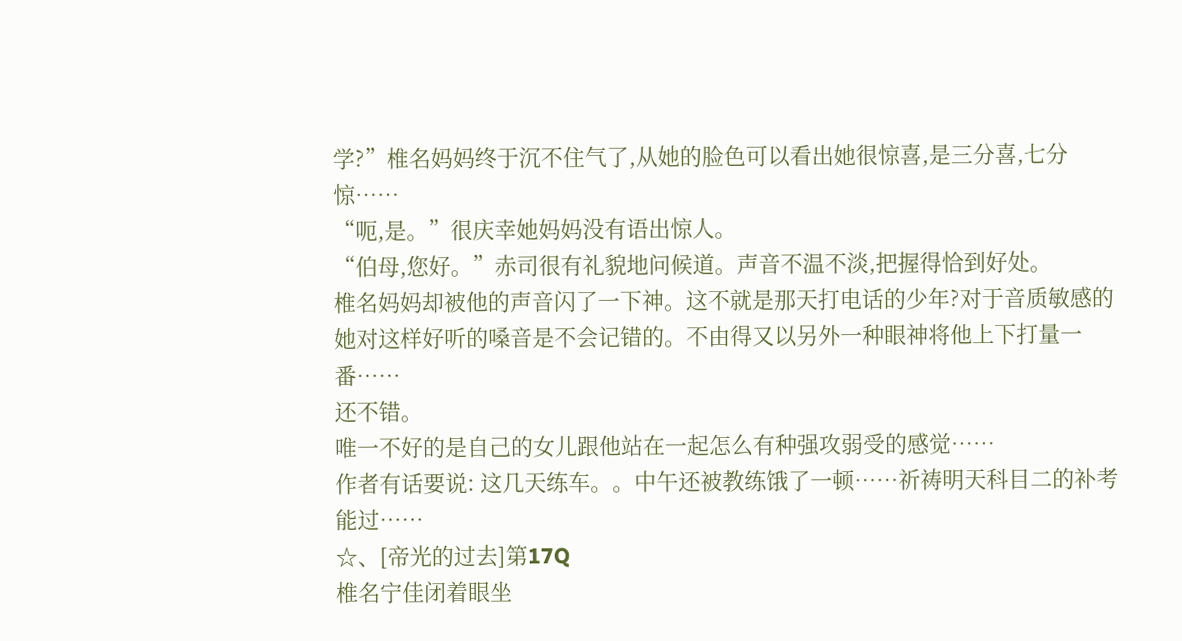学?”椎名妈妈终于沉不住气了,从她的脸色可以看出她很惊喜,是三分喜,七分惊……
“呃,是。”很庆幸她妈妈没有语出惊人。
“伯母,您好。”赤司很有礼貌地问候道。声音不温不淡,把握得恰到好处。
椎名妈妈却被他的声音闪了一下神。这不就是那天打电话的少年?对于音质敏感的她对这样好听的嗓音是不会记错的。不由得又以另外一种眼神将他上下打量一番……
还不错。
唯一不好的是自己的女儿跟他站在一起怎么有种强攻弱受的感觉……
作者有话要说: 这几天练车。。中午还被教练饿了一顿……祈祷明天科目二的补考能过……
☆、[帝光的过去]第17Q
椎名宁佳闭着眼坐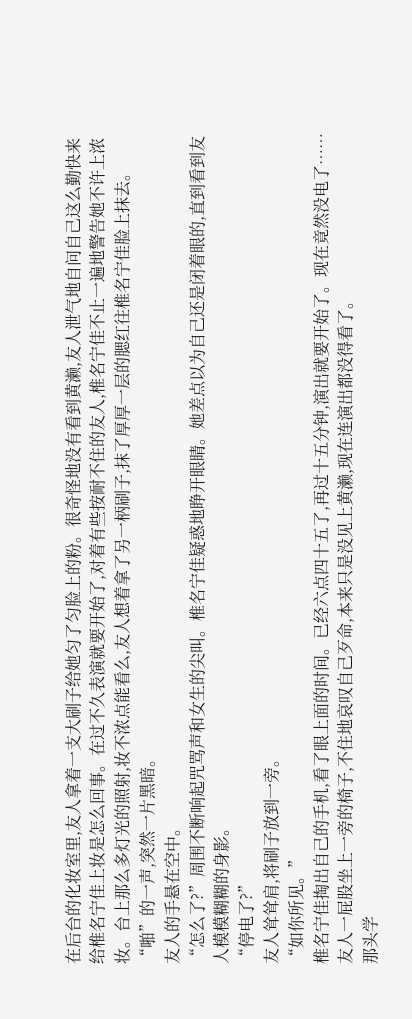在后台的化妆室里,友人拿着一支大刷子给她匀了匀脸上的粉。很奇怪地没有看到黄濑,友人泄气地自问自己这么勤快来给椎名宁佳上妆是怎么回事。在过不久表演就要开始了,对着有些按耐不住的友人,椎名宁佳不止一遍地警告她不许上浓妆。台上那么多灯光的照射,妆不浓点能看么,友人想着拿了另一柄刷子,抹了厚厚一层的腮红往椎名宁佳脸上抹去。
“啪”的一声,突然一片黑暗。
友人的手悬在空中。
“怎么了?”周围不断响起咒骂声和女生的尖叫。椎名宁佳疑惑地睁开眼睛。她差点以为自己还是闭着眼的,直到看到友人模模糊糊的身影。
“停电了?”
友人耸耸肩,将刷子放到一旁。
“如你所见。”
椎名宁佳掏出自己的手机,看了眼上面的时间。已经六点四十五了,再过十五分钟,演出就要开始了。现在竟然没电了……友人一屁股坐上一旁的椅子,不住地哀叹自己歹命,本来只是没见上黄濑,现在连演出都没得看了。
那头学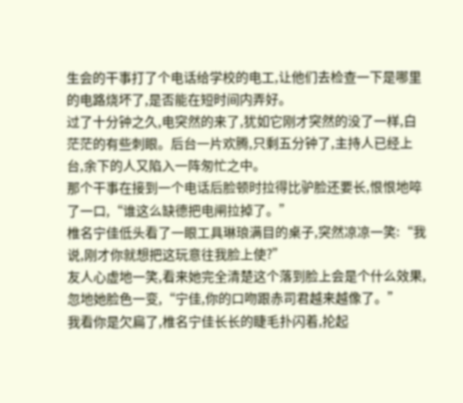生会的干事打了个电话给学校的电工,让他们去检查一下是哪里的电路烧坏了,是否能在短时间内弄好。
过了十分钟之久,电突然的来了,犹如它刚才突然的没了一样,白茫茫的有些刺眼。后台一片欢腾,只剩五分钟了,主持人已经上台,余下的人又陷入一阵匆忙之中。
那个干事在接到一个电话后脸顿时拉得比驴脸还要长,恨恨地啐了一口,“谁这么缺德把电闸拉掉了。”
椎名宁佳低头看了一眼工具琳琅满目的桌子,突然凉凉一笑:“我说,刚才你就想把这玩意往我脸上使?”
友人心虚地一笑,看来她完全清楚这个落到脸上会是个什么效果,忽地她脸色一变,“宁佳,你的口吻跟赤司君越来越像了。”
我看你是欠扁了,椎名宁佳长长的睫毛扑闪着,抡起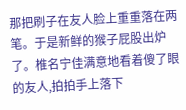那把刷子在友人脸上重重落在两笔。于是新鲜的猴子屁股出炉了。椎名宁佳满意地看着傻了眼的友人,拍拍手上落下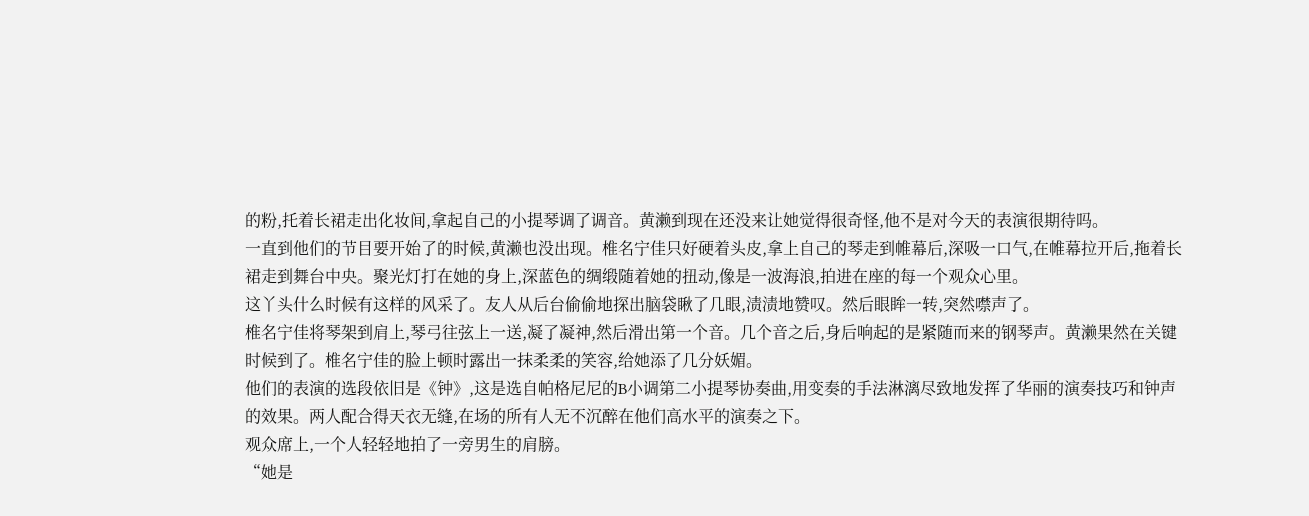的粉,托着长裙走出化妆间,拿起自己的小提琴调了调音。黄濑到现在还没来让她觉得很奇怪,他不是对今天的表演很期待吗。
一直到他们的节目要开始了的时候,黄濑也没出现。椎名宁佳只好硬着头皮,拿上自己的琴走到帷幕后,深吸一口气,在帷幕拉开后,拖着长裙走到舞台中央。聚光灯打在她的身上,深蓝色的绸缎随着她的扭动,像是一波海浪,拍进在座的每一个观众心里。
这丫头什么时候有这样的风采了。友人从后台偷偷地探出脑袋瞅了几眼,渍渍地赞叹。然后眼眸一转,突然噤声了。
椎名宁佳将琴架到肩上,琴弓往弦上一送,凝了凝神,然后滑出第一个音。几个音之后,身后响起的是紧随而来的钢琴声。黄濑果然在关键时候到了。椎名宁佳的脸上顿时露出一抹柔柔的笑容,给她添了几分妖媚。
他们的表演的选段依旧是《钟》,这是选自帕格尼尼的B小调第二小提琴协奏曲,用变奏的手法淋漓尽致地发挥了华丽的演奏技巧和钟声的效果。两人配合得天衣无缝,在场的所有人无不沉醉在他们高水平的演奏之下。
观众席上,一个人轻轻地拍了一旁男生的肩膀。
“她是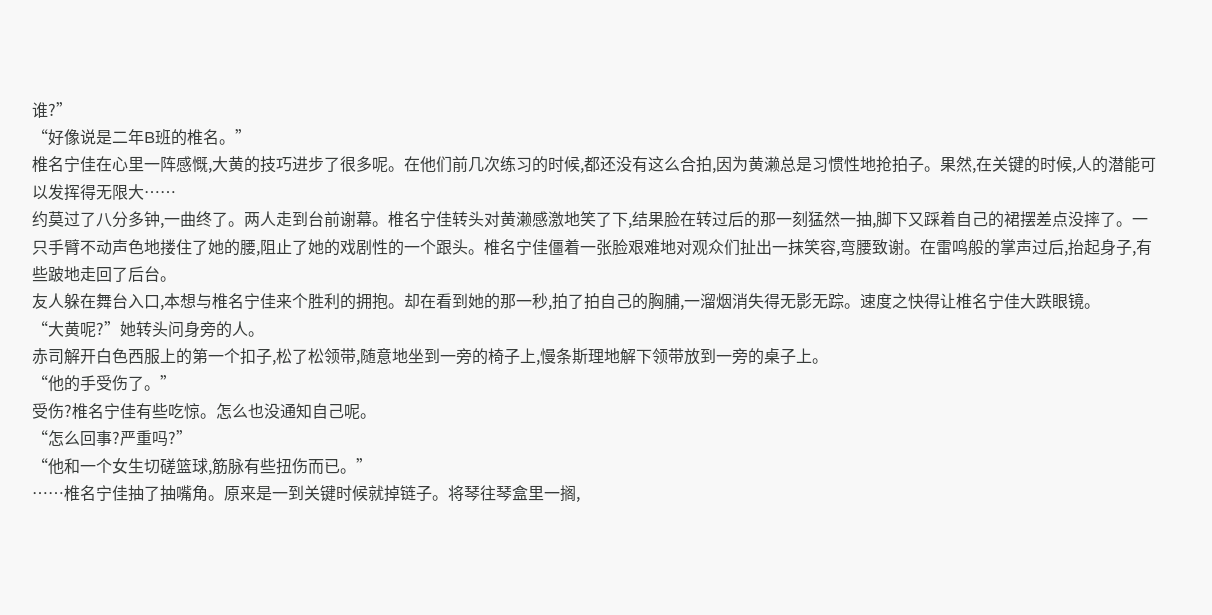谁?”
“好像说是二年B班的椎名。”
椎名宁佳在心里一阵感慨,大黄的技巧进步了很多呢。在他们前几次练习的时候,都还没有这么合拍,因为黄濑总是习惯性地抢拍子。果然,在关键的时候,人的潜能可以发挥得无限大……
约莫过了八分多钟,一曲终了。两人走到台前谢幕。椎名宁佳转头对黄濑感激地笑了下,结果脸在转过后的那一刻猛然一抽,脚下又踩着自己的裙摆差点没摔了。一只手臂不动声色地搂住了她的腰,阻止了她的戏剧性的一个跟头。椎名宁佳僵着一张脸艰难地对观众们扯出一抹笑容,弯腰致谢。在雷鸣般的掌声过后,抬起身子,有些跛地走回了后台。
友人躲在舞台入口,本想与椎名宁佳来个胜利的拥抱。却在看到她的那一秒,拍了拍自己的胸脯,一溜烟消失得无影无踪。速度之快得让椎名宁佳大跌眼镜。
“大黄呢?”她转头问身旁的人。
赤司解开白色西服上的第一个扣子,松了松领带,随意地坐到一旁的椅子上,慢条斯理地解下领带放到一旁的桌子上。
“他的手受伤了。”
受伤?椎名宁佳有些吃惊。怎么也没通知自己呢。
“怎么回事?严重吗?”
“他和一个女生切磋篮球,筋脉有些扭伤而已。”
……椎名宁佳抽了抽嘴角。原来是一到关键时候就掉链子。将琴往琴盒里一搁,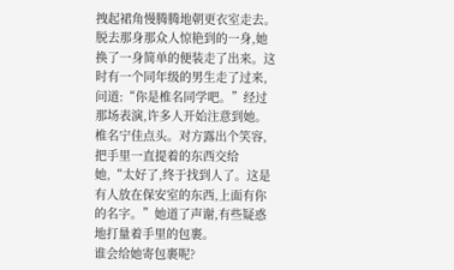拽起裙角慢腾腾地朝更衣室走去。脱去那身那众人惊艳到的一身,她换了一身简单的便装走了出来。这时有一个同年级的男生走了过来,问道:“你是椎名同学吧。”经过那场表演,许多人开始注意到她。
椎名宁佳点头。对方露出个笑容,把手里一直提着的东西交给她,“太好了,终于找到人了。这是有人放在保安室的东西,上面有你的名字。”她道了声谢,有些疑惑地打量着手里的包裹。
谁会给她寄包裹呢?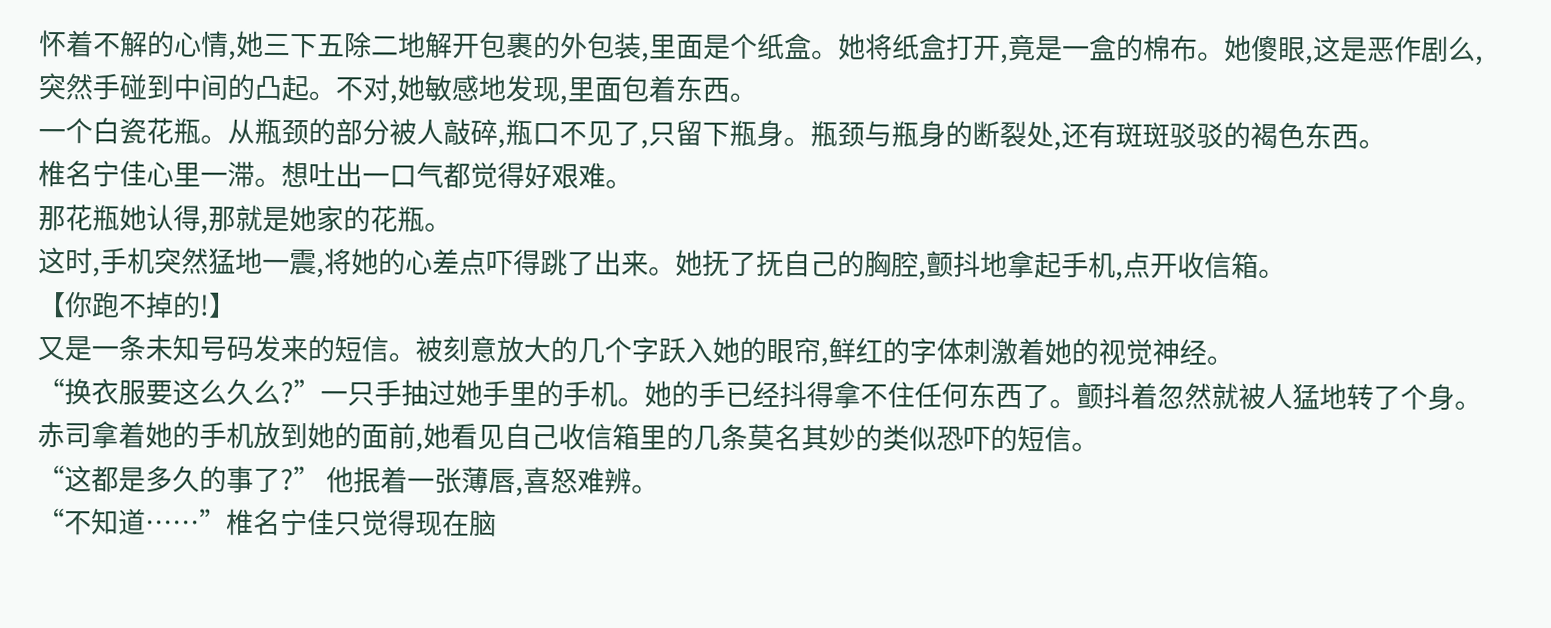怀着不解的心情,她三下五除二地解开包裹的外包装,里面是个纸盒。她将纸盒打开,竟是一盒的棉布。她傻眼,这是恶作剧么,突然手碰到中间的凸起。不对,她敏感地发现,里面包着东西。
一个白瓷花瓶。从瓶颈的部分被人敲碎,瓶口不见了,只留下瓶身。瓶颈与瓶身的断裂处,还有斑斑驳驳的褐色东西。
椎名宁佳心里一滞。想吐出一口气都觉得好艰难。
那花瓶她认得,那就是她家的花瓶。
这时,手机突然猛地一震,将她的心差点吓得跳了出来。她抚了抚自己的胸腔,颤抖地拿起手机,点开收信箱。
【你跑不掉的!】
又是一条未知号码发来的短信。被刻意放大的几个字跃入她的眼帘,鲜红的字体刺激着她的视觉神经。
“换衣服要这么久么?”一只手抽过她手里的手机。她的手已经抖得拿不住任何东西了。颤抖着忽然就被人猛地转了个身。赤司拿着她的手机放到她的面前,她看见自己收信箱里的几条莫名其妙的类似恐吓的短信。
“这都是多久的事了?” 他抿着一张薄唇,喜怒难辨。
“不知道……”椎名宁佳只觉得现在脑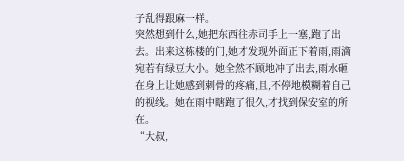子乱得跟麻一样。
突然想到什么,她把东西往赤司手上一塞,跑了出去。出来这栋楼的门,她才发现外面正下着雨,雨滴宛若有绿豆大小。她全然不顾地冲了出去,雨水砸在身上让她感到刺骨的疼痛,且,不停地模糊着自己的视线。她在雨中瞎跑了很久,才找到保安室的所在。
“大叔,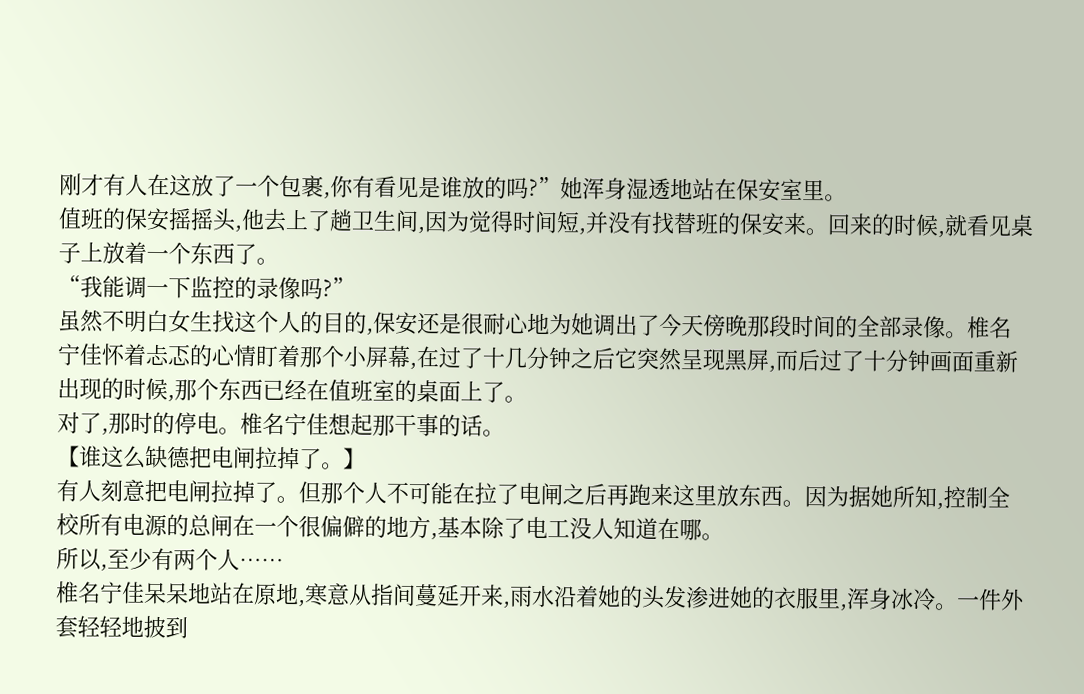刚才有人在这放了一个包裹,你有看见是谁放的吗?”她浑身湿透地站在保安室里。
值班的保安摇摇头,他去上了趟卫生间,因为觉得时间短,并没有找替班的保安来。回来的时候,就看见桌子上放着一个东西了。
“我能调一下监控的录像吗?”
虽然不明白女生找这个人的目的,保安还是很耐心地为她调出了今天傍晚那段时间的全部录像。椎名宁佳怀着忐忑的心情盯着那个小屏幕,在过了十几分钟之后它突然呈现黑屏,而后过了十分钟画面重新出现的时候,那个东西已经在值班室的桌面上了。
对了,那时的停电。椎名宁佳想起那干事的话。
【谁这么缺德把电闸拉掉了。】
有人刻意把电闸拉掉了。但那个人不可能在拉了电闸之后再跑来这里放东西。因为据她所知,控制全校所有电源的总闸在一个很偏僻的地方,基本除了电工没人知道在哪。
所以,至少有两个人……
椎名宁佳呆呆地站在原地,寒意从指间蔓延开来,雨水沿着她的头发渗进她的衣服里,浑身冰冷。一件外套轻轻地披到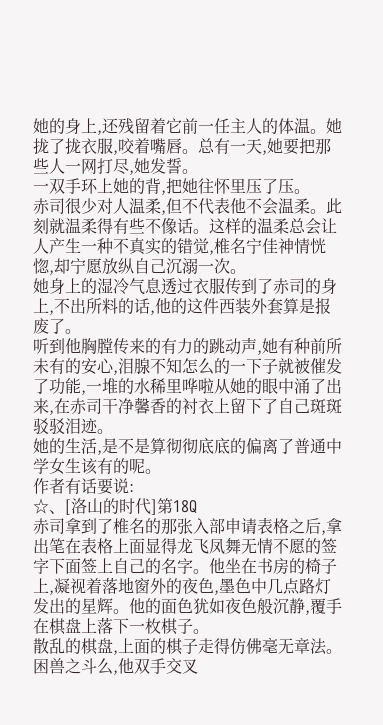她的身上,还残留着它前一任主人的体温。她拢了拢衣服,咬着嘴唇。总有一天,她要把那些人一网打尽,她发誓。
一双手环上她的背,把她往怀里压了压。
赤司很少对人温柔,但不代表他不会温柔。此刻就温柔得有些不像话。这样的温柔总会让人产生一种不真实的错觉,椎名宁佳神情恍惚,却宁愿放纵自己沉溺一次。
她身上的湿冷气息透过衣服传到了赤司的身上,不出所料的话,他的这件西装外套算是报废了。
听到他胸膛传来的有力的跳动声,她有种前所未有的安心,泪腺不知怎么的一下子就被催发了功能,一堆的水稀里哗啦从她的眼中涌了出来,在赤司干净馨香的衬衣上留下了自己斑斑驳驳泪迹。
她的生活,是不是算彻彻底底的偏离了普通中学女生该有的呢。
作者有话要说:
☆、[洛山的时代]第18Q
赤司拿到了椎名的那张入部申请表格之后,拿出笔在表格上面显得龙飞凤舞无情不愿的签字下面签上自己的名字。他坐在书房的椅子上,凝视着落地窗外的夜色,墨色中几点路灯发出的星辉。他的面色犹如夜色般沉静,覆手在棋盘上落下一枚棋子。
散乱的棋盘,上面的棋子走得仿佛毫无章法。困兽之斗么,他双手交叉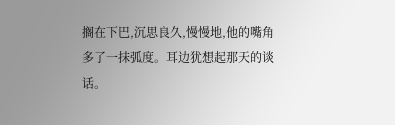搁在下巴,沉思良久,慢慢地,他的嘴角多了一抹弧度。耳边犹想起那天的谈话。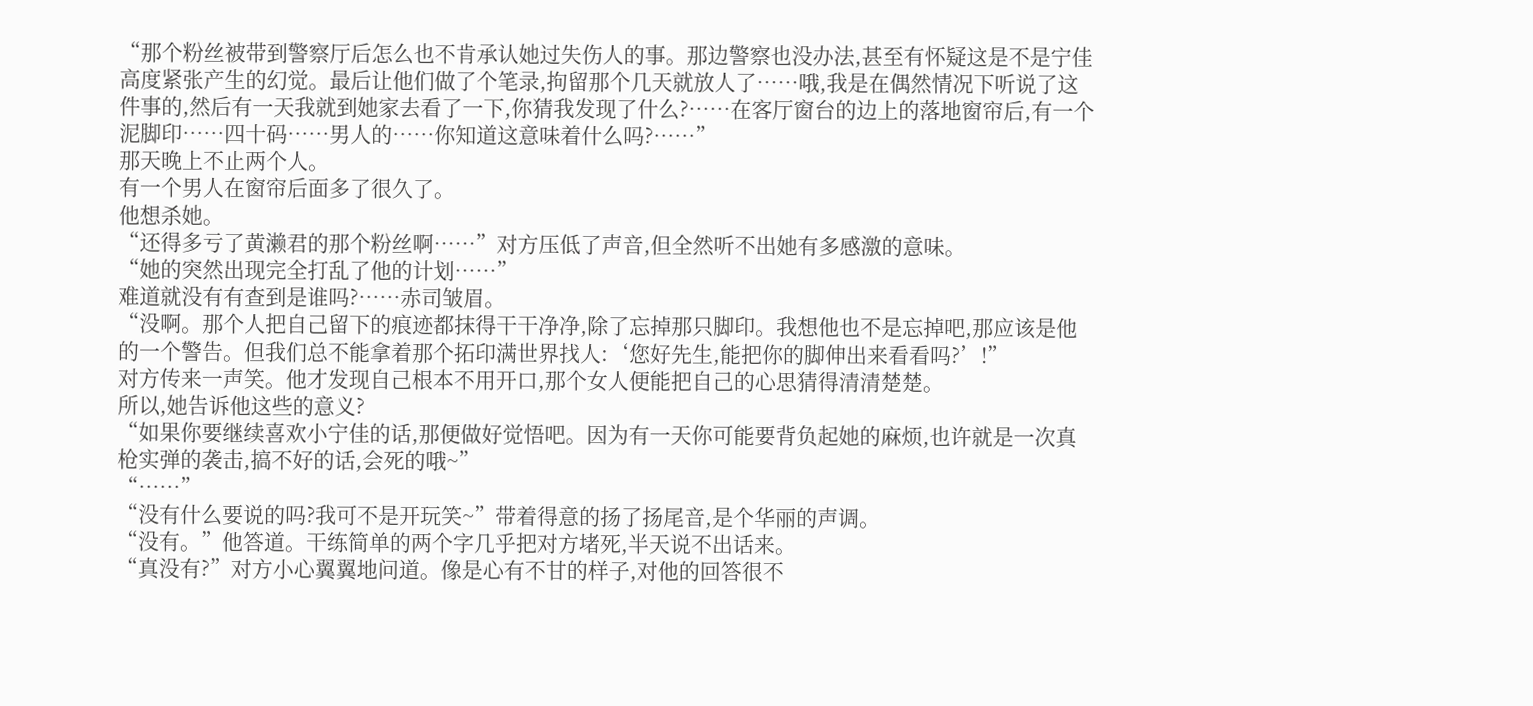“那个粉丝被带到警察厅后怎么也不肯承认她过失伤人的事。那边警察也没办法,甚至有怀疑这是不是宁佳高度紧张产生的幻觉。最后让他们做了个笔录,拘留那个几天就放人了……哦,我是在偶然情况下听说了这件事的,然后有一天我就到她家去看了一下,你猜我发现了什么?……在客厅窗台的边上的落地窗帘后,有一个泥脚印……四十码……男人的……你知道这意味着什么吗?……”
那天晚上不止两个人。
有一个男人在窗帘后面多了很久了。
他想杀她。
“还得多亏了黄濑君的那个粉丝啊……”对方压低了声音,但全然听不出她有多感激的意味。
“她的突然出现完全打乱了他的计划……”
难道就没有有查到是谁吗?……赤司皱眉。
“没啊。那个人把自己留下的痕迹都抹得干干净净,除了忘掉那只脚印。我想他也不是忘掉吧,那应该是他的一个警告。但我们总不能拿着那个拓印满世界找人:‘您好先生,能把你的脚伸出来看看吗?’!”
对方传来一声笑。他才发现自己根本不用开口,那个女人便能把自己的心思猜得清清楚楚。
所以,她告诉他这些的意义?
“如果你要继续喜欢小宁佳的话,那便做好觉悟吧。因为有一天你可能要背负起她的麻烦,也许就是一次真枪实弹的袭击,搞不好的话,会死的哦~”
“……”
“没有什么要说的吗?我可不是开玩笑~”带着得意的扬了扬尾音,是个华丽的声调。
“没有。”他答道。干练简单的两个字几乎把对方堵死,半天说不出话来。
“真没有?”对方小心翼翼地问道。像是心有不甘的样子,对他的回答很不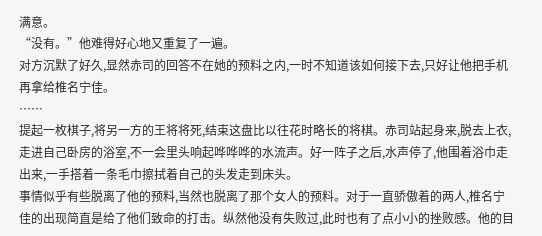满意。
“没有。”他难得好心地又重复了一遍。
对方沉默了好久,显然赤司的回答不在她的预料之内,一时不知道该如何接下去,只好让他把手机再拿给椎名宁佳。
……
提起一枚棋子,将另一方的王将将死,结束这盘比以往花时略长的将棋。赤司站起身来,脱去上衣,走进自己卧房的浴室,不一会里头响起哗哗哗的水流声。好一阵子之后,水声停了,他围着浴巾走出来,一手搭着一条毛巾擦拭着自己的头发走到床头。
事情似乎有些脱离了他的预料,当然也脱离了那个女人的预料。对于一直骄傲着的两人,椎名宁佳的出现简直是给了他们致命的打击。纵然他没有失败过,此时也有了点小小的挫败感。他的目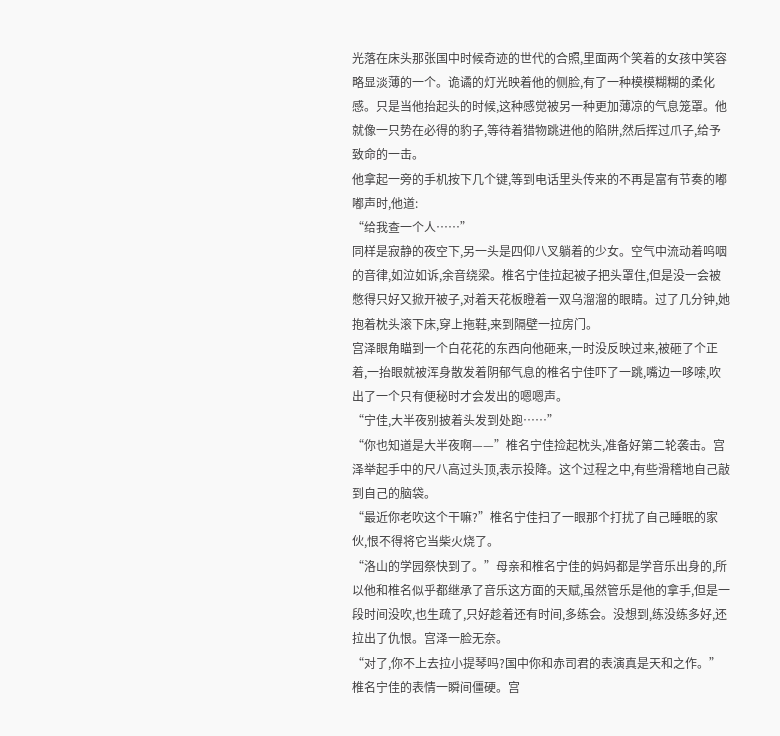光落在床头那张国中时候奇迹的世代的合照,里面两个笑着的女孩中笑容略显淡薄的一个。诡谲的灯光映着他的侧脸,有了一种模模糊糊的柔化感。只是当他抬起头的时候,这种感觉被另一种更加薄凉的气息笼罩。他就像一只势在必得的豹子,等待着猎物跳进他的陷阱,然后挥过爪子,给予致命的一击。
他拿起一旁的手机按下几个键,等到电话里头传来的不再是富有节奏的嘟嘟声时,他道:
“给我查一个人……”
同样是寂静的夜空下,另一头是四仰八叉躺着的少女。空气中流动着呜咽的音律,如泣如诉,余音绕梁。椎名宁佳拉起被子把头罩住,但是没一会被憋得只好又掀开被子,对着天花板瞪着一双乌溜溜的眼睛。过了几分钟,她抱着枕头滚下床,穿上拖鞋,来到隔壁一拉房门。
宫泽眼角瞄到一个白花花的东西向他砸来,一时没反映过来,被砸了个正着,一抬眼就被浑身散发着阴郁气息的椎名宁佳吓了一跳,嘴边一哆嗦,吹出了一个只有便秘时才会发出的嗯嗯声。
“宁佳,大半夜别披着头发到处跑……”
“你也知道是大半夜啊——”椎名宁佳捡起枕头,准备好第二轮袭击。宫泽举起手中的尺八高过头顶,表示投降。这个过程之中,有些滑稽地自己敲到自己的脑袋。
“最近你老吹这个干嘛?”椎名宁佳扫了一眼那个打扰了自己睡眠的家伙,恨不得将它当柴火烧了。
“洛山的学园祭快到了。”母亲和椎名宁佳的妈妈都是学音乐出身的,所以他和椎名似乎都继承了音乐这方面的天赋,虽然管乐是他的拿手,但是一段时间没吹,也生疏了,只好趁着还有时间,多练会。没想到,练没练多好,还拉出了仇恨。宫泽一脸无奈。
“对了,你不上去拉小提琴吗?国中你和赤司君的表演真是天和之作。”椎名宁佳的表情一瞬间僵硬。宫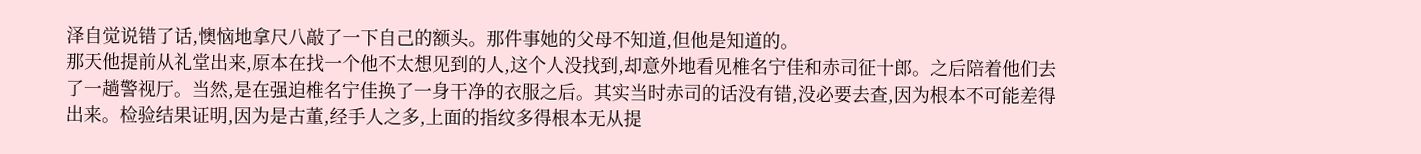泽自觉说错了话,懊恼地拿尺八敲了一下自己的额头。那件事她的父母不知道,但他是知道的。
那天他提前从礼堂出来,原本在找一个他不太想见到的人,这个人没找到,却意外地看见椎名宁佳和赤司征十郎。之后陪着他们去了一趟警视厅。当然,是在强迫椎名宁佳换了一身干净的衣服之后。其实当时赤司的话没有错,没必要去查,因为根本不可能差得出来。检验结果证明,因为是古董,经手人之多,上面的指纹多得根本无从提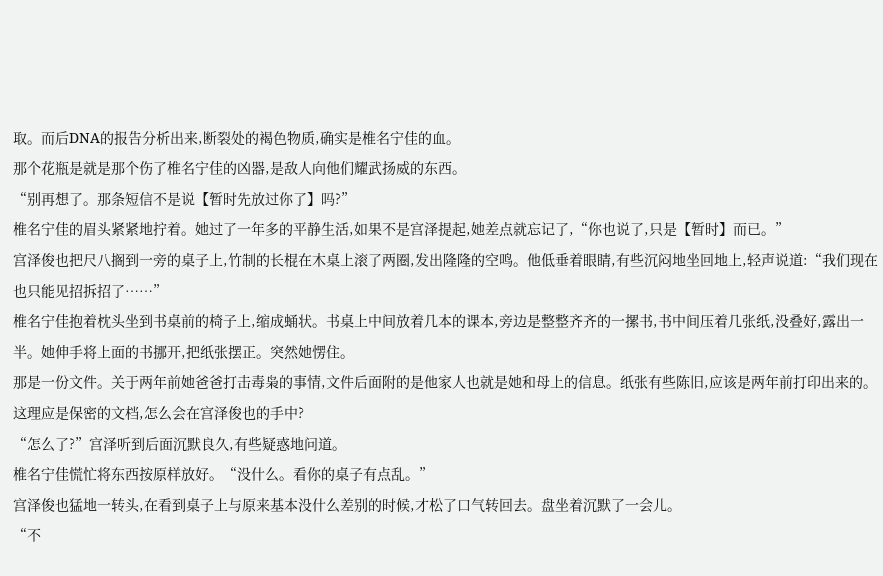取。而后DNA的报告分析出来,断裂处的褐色物质,确实是椎名宁佳的血。
那个花瓶是就是那个伤了椎名宁佳的凶器,是敌人向他们耀武扬威的东西。
“别再想了。那条短信不是说【暂时先放过你了】吗?”
椎名宁佳的眉头紧紧地拧着。她过了一年多的平静生活,如果不是宫泽提起,她差点就忘记了,“你也说了,只是【暂时】而已。”
宫泽俊也把尺八搁到一旁的桌子上,竹制的长棍在木桌上滚了两圈,发出隆隆的空鸣。他低垂着眼睛,有些沉闷地坐回地上,轻声说道:“我们现在也只能见招拆招了……”
椎名宁佳抱着枕头坐到书桌前的椅子上,缩成蛹状。书桌上中间放着几本的课本,旁边是整整齐齐的一摞书,书中间压着几张纸,没叠好,露出一半。她伸手将上面的书挪开,把纸张摆正。突然她愣住。
那是一份文件。关于两年前她爸爸打击毒枭的事情,文件后面附的是他家人也就是她和母上的信息。纸张有些陈旧,应该是两年前打印出来的。
这理应是保密的文档,怎么会在宫泽俊也的手中?
“怎么了?”宫泽听到后面沉默良久,有些疑惑地问道。
椎名宁佳慌忙将东西按原样放好。“没什么。看你的桌子有点乱。”
宫泽俊也猛地一转头,在看到桌子上与原来基本没什么差别的时候,才松了口气转回去。盘坐着沉默了一会儿。
“不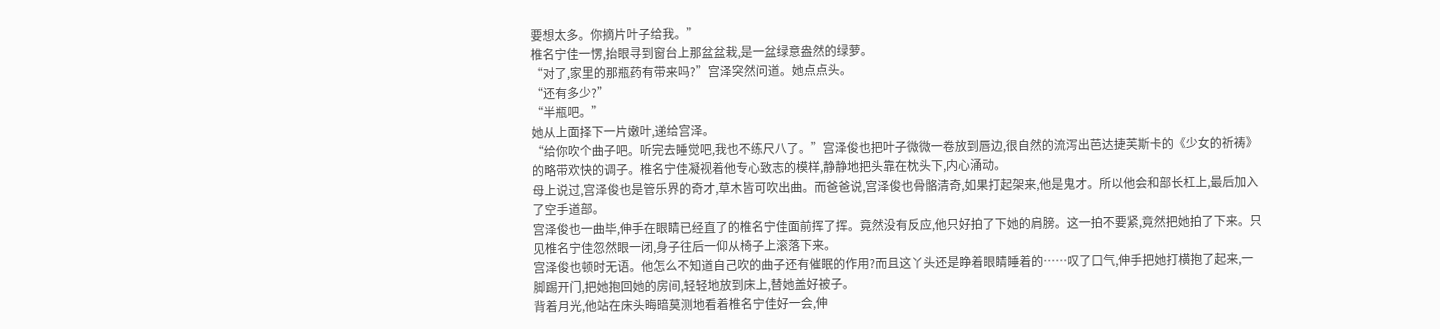要想太多。你摘片叶子给我。”
椎名宁佳一愣,抬眼寻到窗台上那盆盆栽,是一盆绿意盎然的绿萝。
“对了,家里的那瓶药有带来吗?”宫泽突然问道。她点点头。
“还有多少?”
“半瓶吧。”
她从上面择下一片嫩叶,递给宫泽。
“给你吹个曲子吧。听完去睡觉吧,我也不练尺八了。”宫泽俊也把叶子微微一卷放到唇边,很自然的流泻出芭达捷芙斯卡的《少女的祈祷》的略带欢快的调子。椎名宁佳凝视着他专心致志的模样,静静地把头靠在枕头下,内心涌动。
母上说过,宫泽俊也是管乐界的奇才,草木皆可吹出曲。而爸爸说,宫泽俊也骨骼清奇,如果打起架来,他是鬼才。所以他会和部长杠上,最后加入了空手道部。
宫泽俊也一曲毕,伸手在眼睛已经直了的椎名宁佳面前挥了挥。竟然没有反应,他只好拍了下她的肩膀。这一拍不要紧,竟然把她拍了下来。只见椎名宁佳忽然眼一闭,身子往后一仰从椅子上滚落下来。
宫泽俊也顿时无语。他怎么不知道自己吹的曲子还有催眠的作用?而且这丫头还是睁着眼睛睡着的……叹了口气,伸手把她打横抱了起来,一脚踢开门,把她抱回她的房间,轻轻地放到床上,替她盖好被子。
背着月光,他站在床头晦暗莫测地看着椎名宁佳好一会,伸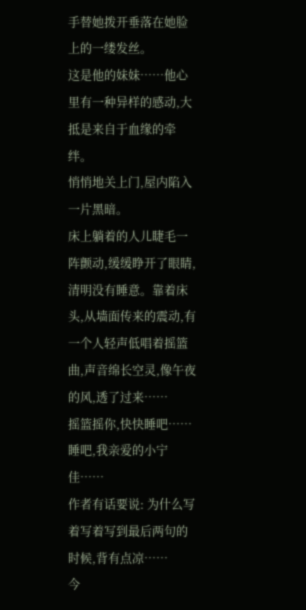手替她拨开垂落在她脸上的一缕发丝。
这是他的妹妹……他心里有一种异样的感动,大抵是来自于血缘的牵绊。
悄悄地关上门,屋内陷入一片黑暗。
床上躺着的人儿睫毛一阵颤动,缓缓睁开了眼睛,清明没有睡意。靠着床头,从墙面传来的震动,有一个人轻声低唱着摇篮曲,声音绵长空灵,像午夜的风,透了过来……
摇篮摇你,快快睡吧……
睡吧,我亲爱的小宁佳……
作者有话要说: 为什么写着写着写到最后两句的时候,背有点凉……
今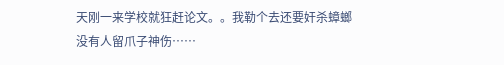天刚一来学校就狂赶论文。。我勒个去还要奸杀蟑螂
没有人留爪子神伤……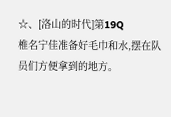☆、[洛山的时代]第19Q
椎名宁佳准备好毛巾和水,摆在队员们方便拿到的地方。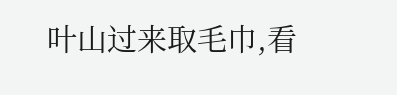叶山过来取毛巾,看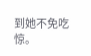到她不免吃惊。